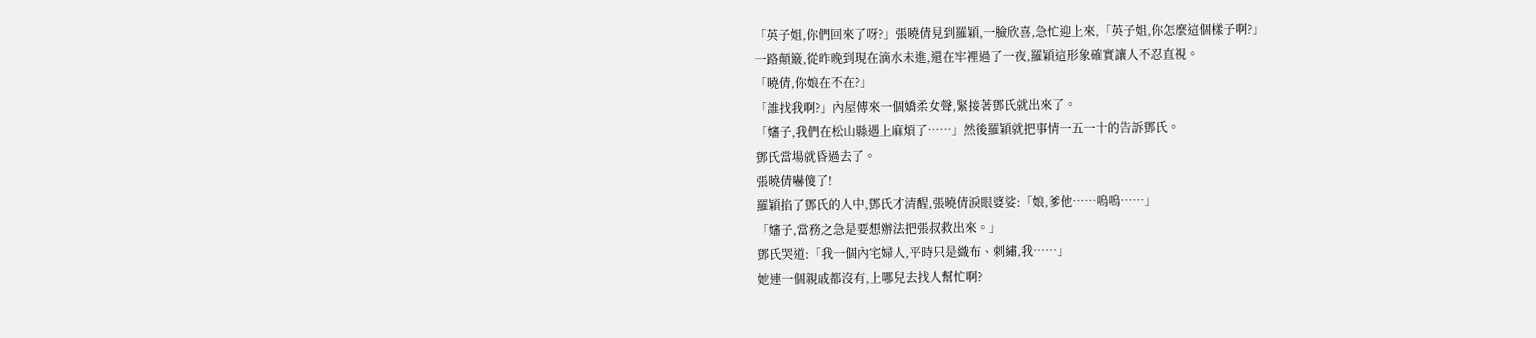「英子姐,你們回來了呀?」張曉倩見到羅穎,一臉欣喜,急忙迎上來,「英子姐,你怎麼這個樣子啊?」
一路顛簸,從昨晚到現在滴水未進,還在牢裡過了一夜,羅穎這形象確實讓人不忍直視。
「曉倩,你娘在不在?」
「誰找我啊?」內屋傳來一個嬌柔女聲,緊接著鄧氏就出來了。
「嬸子,我們在松山縣遇上麻煩了……」然後羅穎就把事情一五一十的告訴鄧氏。
鄧氏當場就昏過去了。
張曉倩嚇傻了!
羅穎掐了鄧氏的人中,鄧氏才清醒,張曉倩淚眼婆娑:「娘,爹他……嗚嗚……」
「嬸子,當務之急是要想辦法把張叔救出來。」
鄧氏哭道:「我一個內宅婦人,平時只是織布、刺繡,我……」
她連一個親戚都沒有,上哪兒去找人幫忙啊?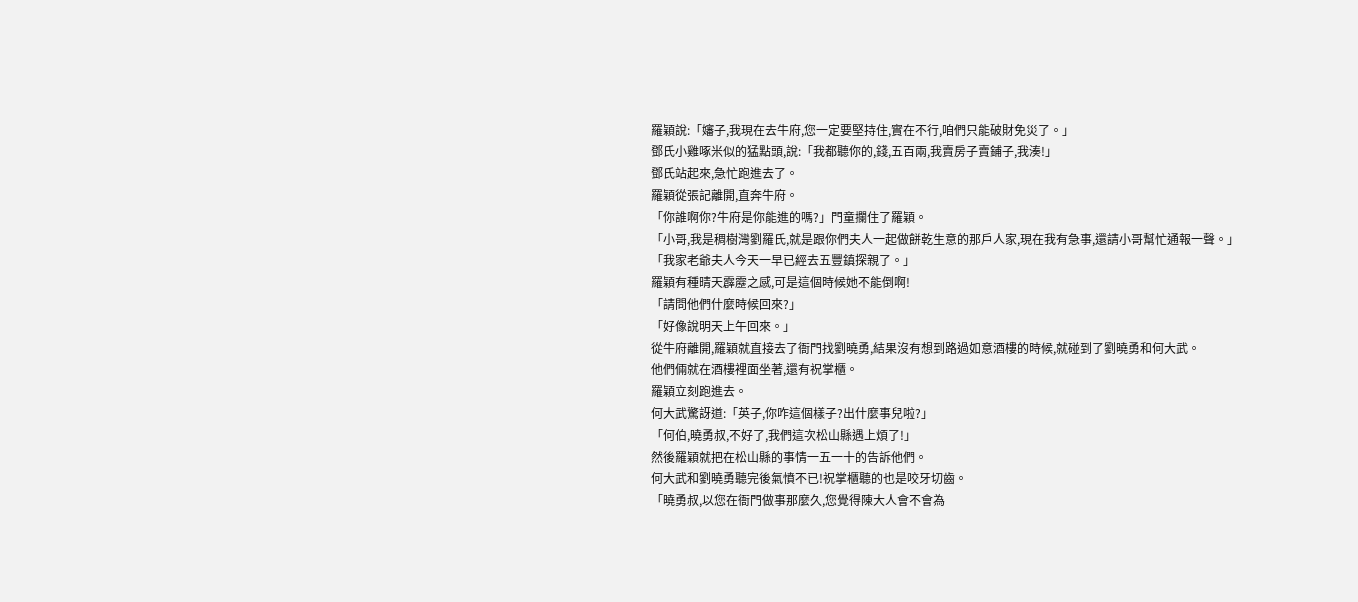羅穎說:「嬸子,我現在去牛府,您一定要堅持住,實在不行,咱們只能破財免災了。」
鄧氏小雞啄米似的猛點頭,說:「我都聽你的,錢,五百兩,我賣房子賣鋪子,我湊!」
鄧氏站起來,急忙跑進去了。
羅穎從張記離開,直奔牛府。
「你誰啊你?牛府是你能進的嗎?」門童攔住了羅穎。
「小哥,我是稠樹灣劉羅氏,就是跟你們夫人一起做餅乾生意的那戶人家,現在我有急事,還請小哥幫忙通報一聲。」
「我家老爺夫人今天一早已經去五豐鎮探親了。」
羅穎有種晴天霹靂之感,可是這個時候她不能倒啊!
「請問他們什麼時候回來?」
「好像說明天上午回來。」
從牛府離開,羅穎就直接去了衙門找劉曉勇,結果沒有想到路過如意酒樓的時候,就碰到了劉曉勇和何大武。
他們倆就在酒樓裡面坐著,還有祝掌櫃。
羅穎立刻跑進去。
何大武驚訝道:「英子,你咋這個樣子?出什麼事兒啦?」
「何伯,曉勇叔,不好了,我們這次松山縣遇上煩了!」
然後羅穎就把在松山縣的事情一五一十的告訴他們。
何大武和劉曉勇聽完後氣憤不已!祝掌櫃聽的也是咬牙切齒。
「曉勇叔,以您在衙門做事那麼久,您覺得陳大人會不會為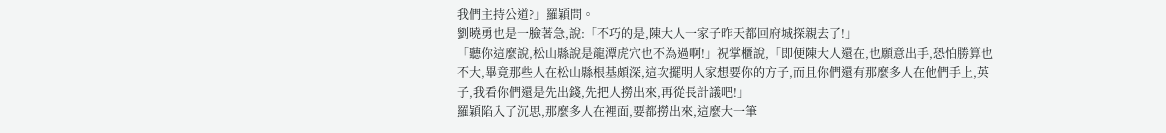我們主持公道?」羅穎問。
劉曉勇也是一臉著急,說:「不巧的是,陳大人一家子昨天都回府城探親去了!」
「聽你這麼說,松山縣說是龍潭虎穴也不為過啊!」祝掌櫃說,「即便陳大人還在,也願意出手,恐怕勝算也不大,畢竟那些人在松山縣根基頗深,這次擺明人家想要你的方子,而且你們還有那麼多人在他們手上,英子,我看你們還是先出錢,先把人撈出來,再從長計議吧!」
羅穎陷入了沉思,那麼多人在裡面,要都撈出來,這麼大一筆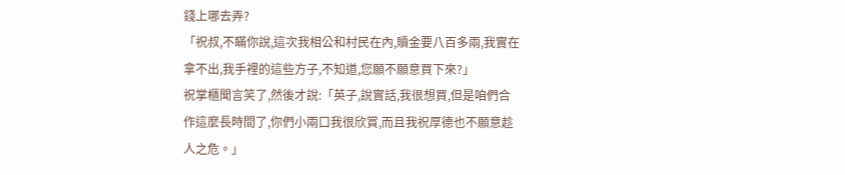錢上哪去弄?
「祝叔,不瞞你說,這次我相公和村民在內,贖金要八百多兩,我實在拿不出,我手裡的這些方子,不知道,您願不願意買下來?」
祝掌櫃聞言笑了,然後才說:「英子,說實話,我很想買,但是咱們合作這麼長時間了,你們小兩口我很欣賞,而且我祝厚德也不願意趁人之危。」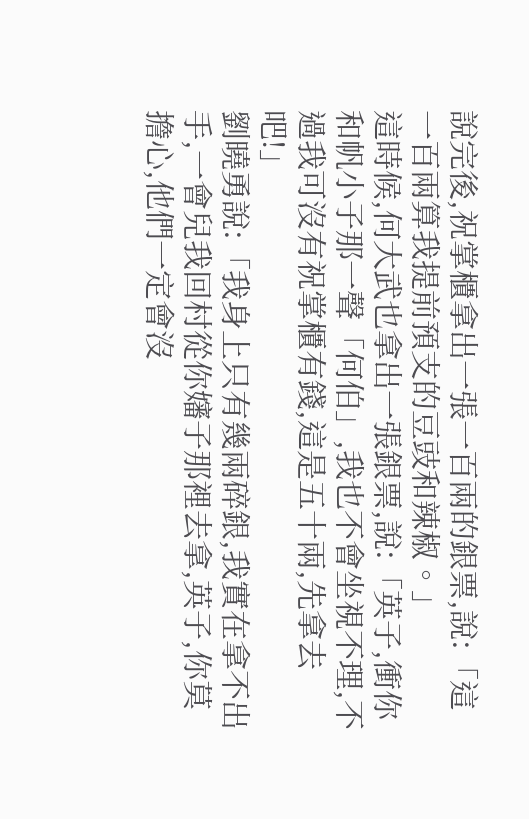說完後,祝掌櫃拿出一張一百兩的銀票,說:「這一百兩算我提前預支的豆豉和辣椒。」
這時候,何大武也拿出一張銀票,說:「英子,衝你和帆小子那一聲「何伯」,我也不會坐視不理,不過我可沒有祝掌櫃有錢,這是五十兩,先拿去吧!」
劉曉勇說:「我身上只有幾兩碎銀,我實在拿不出手,一會兒我回村從你嬸子那裡去拿,英子,你莫擔心,他們一定會沒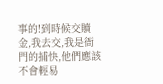事的!到時候交贖金,我去交,我是衙門的捕快,他們應該不會輕易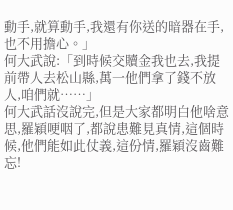動手,就算動手,我還有你送的暗器在手,也不用擔心。」
何大武說:「到時候交贖金我也去,我提前帶人去松山縣,萬一他們拿了錢不放人,咱們就……」
何大武話沒說完,但是大家都明白他啥意思,羅穎哽咽了,都說患難見真情,這個時候,他們能如此仗義,這份情,羅穎沒齒難忘!